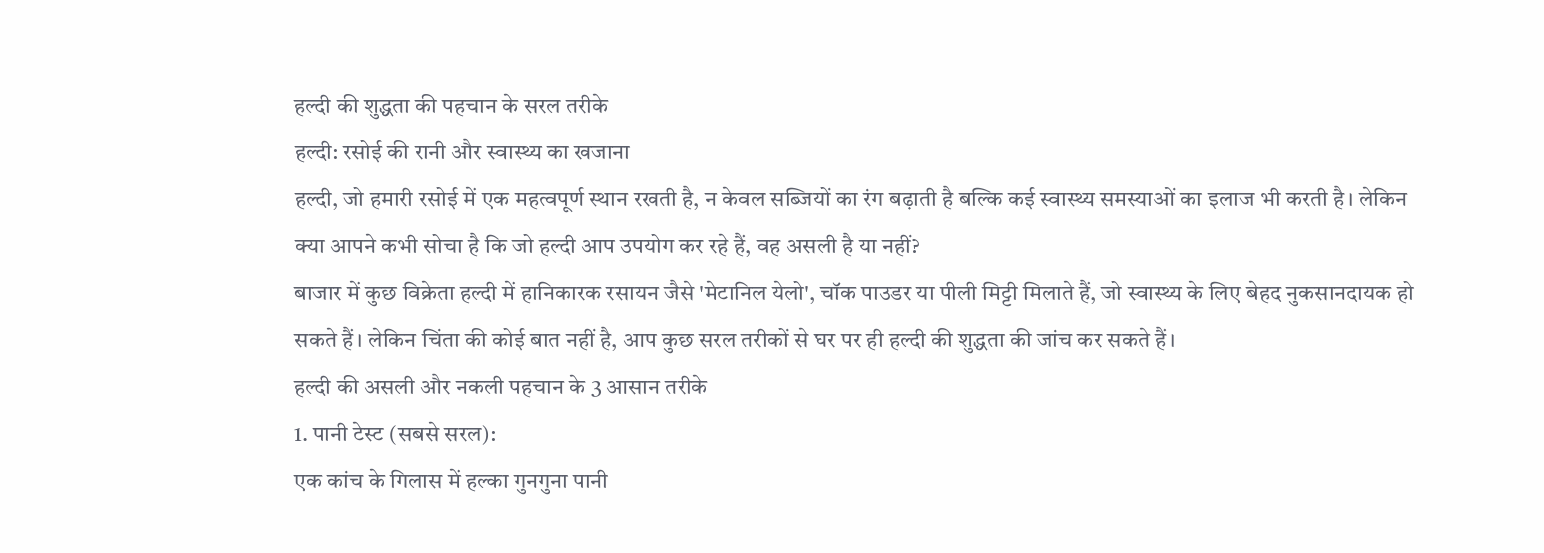हल्दी की शुद्धता की पहचान के सरल तरीके
हल्दी: रसोई की रानी और स्वास्थ्य का खजाना
हल्दी, जो हमारी रसोई में एक महत्वपूर्ण स्थान रखती है, न केवल सब्जियों का रंग बढ़ाती है बल्कि कई स्वास्थ्य समस्याओं का इलाज भी करती है। लेकिन क्या आपने कभी सोचा है कि जो हल्दी आप उपयोग कर रहे हैं, वह असली है या नहीं?
बाजार में कुछ विक्रेता हल्दी में हानिकारक रसायन जैसे 'मेटानिल येलो', चॉक पाउडर या पीली मिट्टी मिलाते हैं, जो स्वास्थ्य के लिए बेहद नुकसानदायक हो सकते हैं। लेकिन चिंता की कोई बात नहीं है, आप कुछ सरल तरीकों से घर पर ही हल्दी की शुद्धता की जांच कर सकते हैं।
हल्दी की असली और नकली पहचान के 3 आसान तरीके
1. पानी टेस्ट (सबसे सरल):
एक कांच के गिलास में हल्का गुनगुना पानी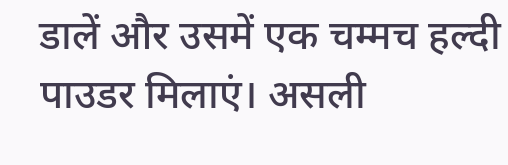डालें और उसमें एक चम्मच हल्दी पाउडर मिलाएं। असली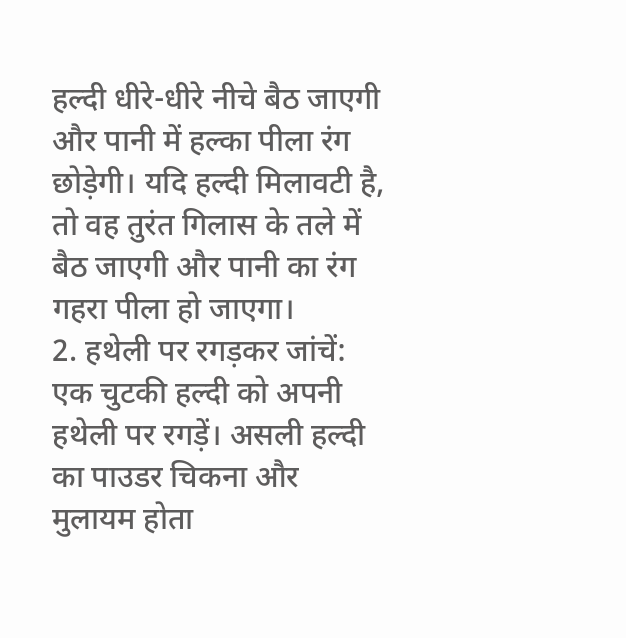हल्दी धीरे-धीरे नीचे बैठ जाएगी और पानी में हल्का पीला रंग छोड़ेगी। यदि हल्दी मिलावटी है, तो वह तुरंत गिलास के तले में बैठ जाएगी और पानी का रंग गहरा पीला हो जाएगा।
2. हथेली पर रगड़कर जांचें:
एक चुटकी हल्दी को अपनी हथेली पर रगड़ें। असली हल्दी का पाउडर चिकना और मुलायम होता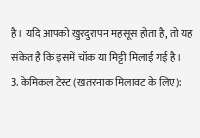है। यदि आपको खुरदुरापन महसूस होता है, तो यह संकेत है कि इसमें चॉक या मिट्टी मिलाई गई है।
3. केमिकल टेस्ट (खतरनाक मिलावट के लिए):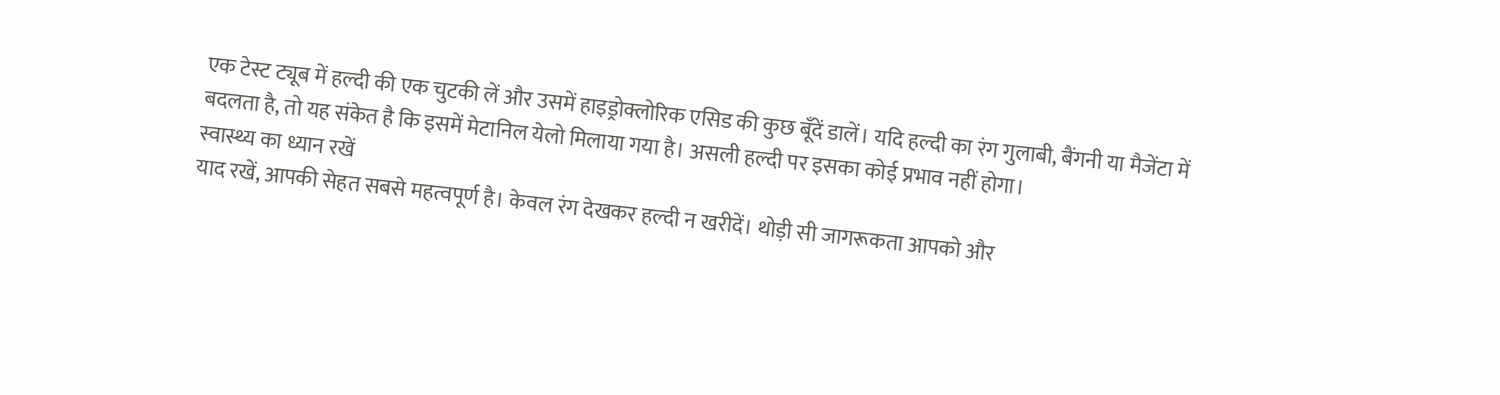एक टेस्ट ट्यूब में हल्दी की एक चुटकी लें और उसमें हाइड्रोक्लोरिक एसिड की कुछ बूँदें डालें। यदि हल्दी का रंग गुलाबी, बैंगनी या मैजेंटा में बदलता है, तो यह संकेत है कि इसमें मेटानिल येलो मिलाया गया है। असली हल्दी पर इसका कोई प्रभाव नहीं होगा।
स्वास्थ्य का ध्यान रखें
याद रखें, आपकी सेहत सबसे महत्वपूर्ण है। केवल रंग देखकर हल्दी न खरीदें। थोड़ी सी जागरूकता आपको और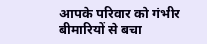आपके परिवार को गंभीर बीमारियों से बचा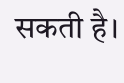सकती है।